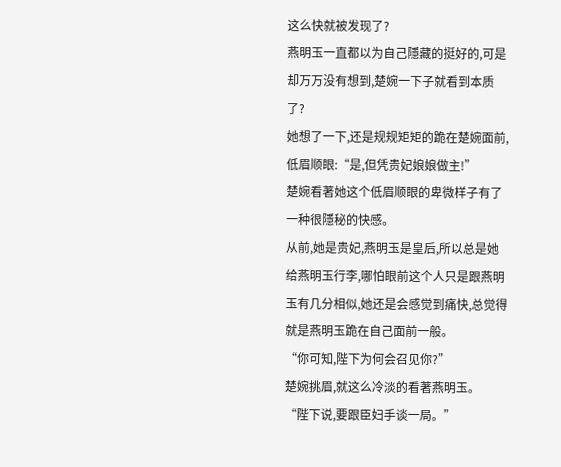这么快就被发现了?
燕明玉一直都以为自己隱藏的挺好的,可是却万万没有想到,楚婉一下子就看到本质了?
她想了一下,还是规规矩矩的跪在楚婉面前,低眉顺眼:“是,但凭贵妃娘娘做主!”
楚婉看著她这个低眉顺眼的卑微样子有了一种很隱秘的快感。
从前,她是贵妃,燕明玉是皇后,所以总是她给燕明玉行李,哪怕眼前这个人只是跟燕明玉有几分相似,她还是会感觉到痛快,总觉得就是燕明玉跪在自己面前一般。
“你可知,陛下为何会召见你?”
楚婉挑眉,就这么冷淡的看著燕明玉。
“陛下说,要跟臣妇手谈一局。”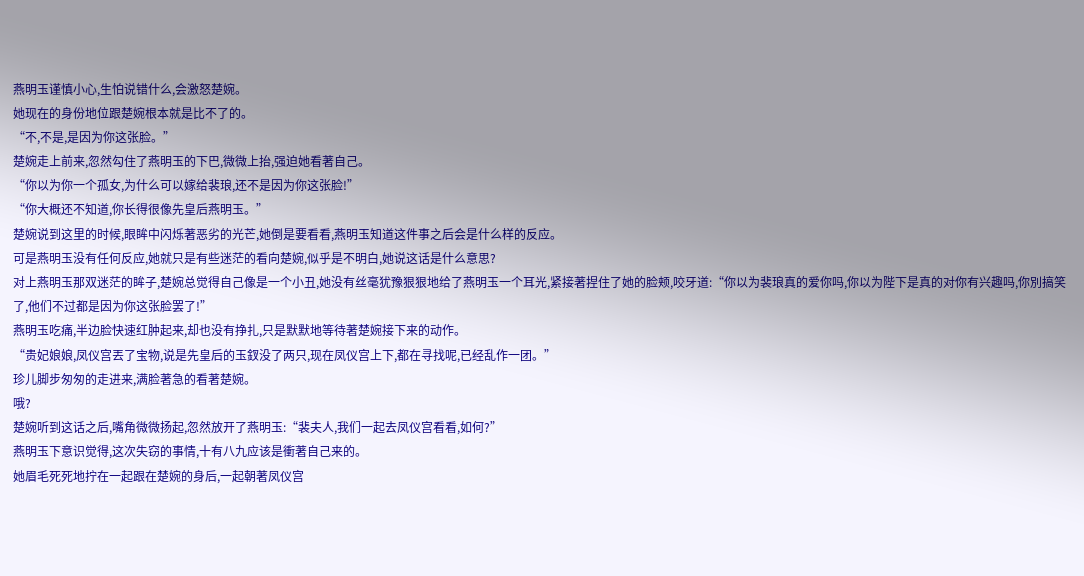燕明玉谨慎小心,生怕说错什么,会激怒楚婉。
她现在的身份地位跟楚婉根本就是比不了的。
“不,不是,是因为你这张脸。”
楚婉走上前来,忽然勾住了燕明玉的下巴,微微上抬,强迫她看著自己。
“你以为你一个孤女,为什么可以嫁给裴琅,还不是因为你这张脸!”
“你大概还不知道,你长得很像先皇后燕明玉。”
楚婉说到这里的时候,眼眸中闪烁著恶劣的光芒,她倒是要看看,燕明玉知道这件事之后会是什么样的反应。
可是燕明玉没有任何反应,她就只是有些迷茫的看向楚婉,似乎是不明白,她说这话是什么意思?
对上燕明玉那双迷茫的眸子,楚婉总觉得自己像是一个小丑,她没有丝毫犹豫狠狠地给了燕明玉一个耳光,紧接著捏住了她的脸颊,咬牙道:“你以为裴琅真的爱你吗,你以为陛下是真的对你有兴趣吗,你別搞笑了,他们不过都是因为你这张脸罢了!”
燕明玉吃痛,半边脸快速红肿起来,却也没有挣扎,只是默默地等待著楚婉接下来的动作。
“贵妃娘娘,凤仪宫丟了宝物,说是先皇后的玉釵没了两只,现在凤仪宫上下,都在寻找呢,已经乱作一团。”
珍儿脚步匆匆的走进来,满脸著急的看著楚婉。
哦?
楚婉听到这话之后,嘴角微微扬起,忽然放开了燕明玉:“裴夫人,我们一起去凤仪宫看看,如何?”
燕明玉下意识觉得,这次失窃的事情,十有八九应该是衝著自己来的。
她眉毛死死地拧在一起跟在楚婉的身后,一起朝著凤仪宫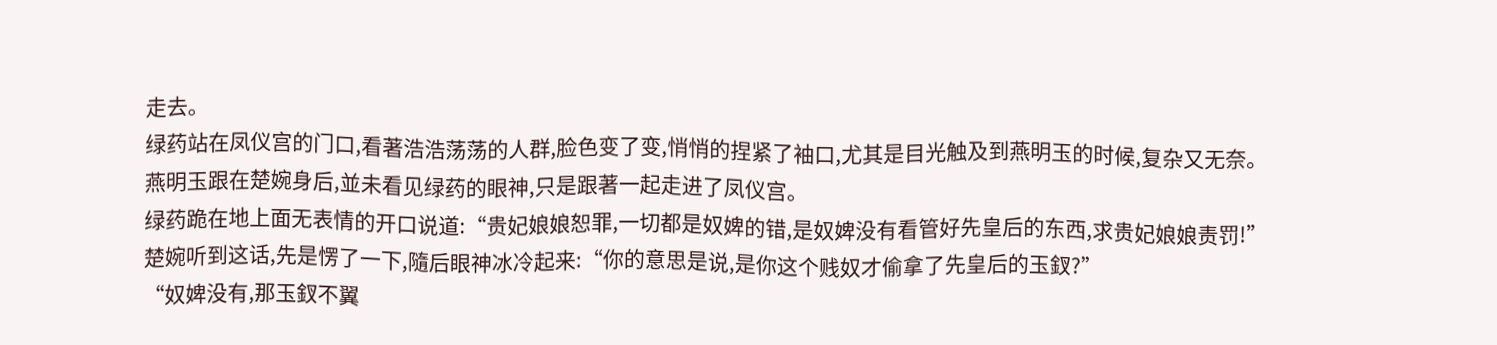走去。
绿药站在凤仪宫的门口,看著浩浩荡荡的人群,脸色变了变,悄悄的捏紧了袖口,尤其是目光触及到燕明玉的时候,复杂又无奈。
燕明玉跟在楚婉身后,並未看见绿药的眼神,只是跟著一起走进了凤仪宫。
绿药跪在地上面无表情的开口说道:“贵妃娘娘恕罪,一切都是奴婢的错,是奴婢没有看管好先皇后的东西,求贵妃娘娘责罚!”
楚婉听到这话,先是愣了一下,隨后眼神冰冷起来:“你的意思是说,是你这个贱奴才偷拿了先皇后的玉釵?”
“奴婢没有,那玉釵不翼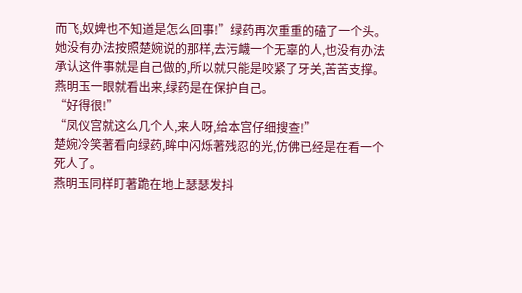而飞,奴婢也不知道是怎么回事!”绿药再次重重的磕了一个头。
她没有办法按照楚婉说的那样,去污衊一个无辜的人,也没有办法承认这件事就是自己做的,所以就只能是咬紧了牙关,苦苦支撑。
燕明玉一眼就看出来,绿药是在保护自己。
“好得很!”
“凤仪宫就这么几个人,来人呀,给本宫仔细搜查!”
楚婉冷笑著看向绿药,眸中闪烁著残忍的光,仿佛已经是在看一个死人了。
燕明玉同样盯著跪在地上瑟瑟发抖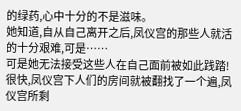的绿药,心中十分的不是滋味。
她知道,自从自己离开之后,凤仪宫的那些人就活的十分艰难,可是……
可是她无法接受这些人在自己面前被如此践踏!
很快,凤仪宫下人们的房间就被翻找了一个遍,凤仪宫所剩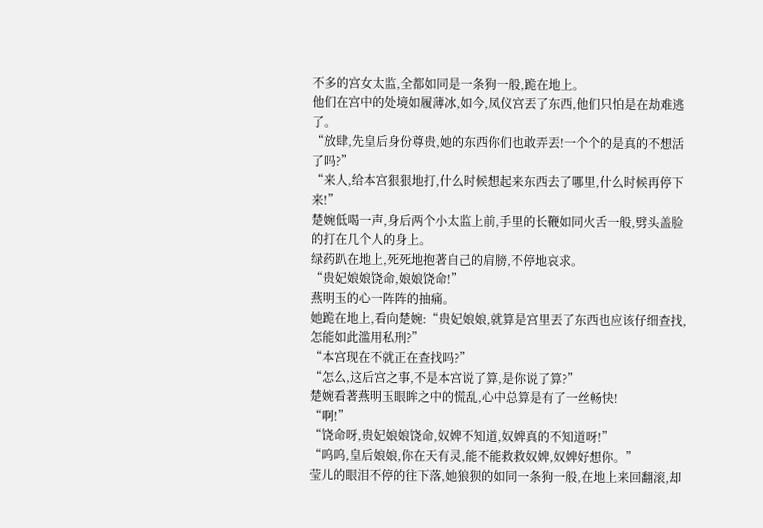不多的宫女太监,全都如同是一条狗一般,跪在地上。
他们在宫中的处境如履薄冰,如今,凤仪宫丟了东西,他们只怕是在劫难逃了。
“放肆,先皇后身份尊贵,她的东西你们也敢弄丟!一个个的是真的不想活了吗?”
“来人,给本宫狠狠地打,什么时候想起来东西去了哪里,什么时候再停下来!”
楚婉低喝一声,身后两个小太监上前,手里的长鞭如同火舌一般,劈头盖脸的打在几个人的身上。
绿药趴在地上,死死地抱著自己的肩膀,不停地哀求。
“贵妃娘娘饶命,娘娘饶命!”
燕明玉的心一阵阵的抽痛。
她跪在地上,看向楚婉:“贵妃娘娘,就算是宫里丟了东西也应该仔细查找,怎能如此滥用私刑?”
“本宫现在不就正在查找吗?”
“怎么,这后宫之事,不是本宫说了算,是你说了算?”
楚婉看著燕明玉眼眸之中的慌乱,心中总算是有了一丝畅快!
“啊!”
“饶命呀,贵妃娘娘饶命,奴婢不知道,奴婢真的不知道呀!”
“呜呜,皇后娘娘,你在天有灵,能不能救救奴婢,奴婢好想你。”
莹儿的眼泪不停的往下落,她狼狈的如同一条狗一般,在地上来回翻滚,却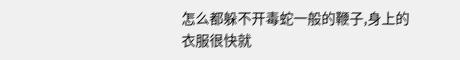怎么都躲不开毒蛇一般的鞭子,身上的衣服很快就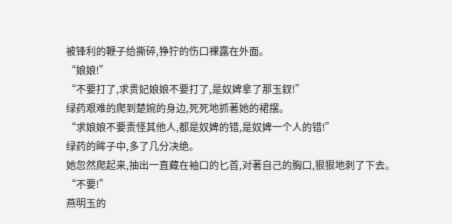被锋利的鞭子给撕碎,狰狞的伤口裸露在外面。
“娘娘!”
“不要打了,求贵妃娘娘不要打了,是奴婢拿了那玉釵!”
绿药艰难的爬到楚婉的身边,死死地抓著她的裙摆。
“求娘娘不要责怪其他人,都是奴婢的错,是奴婢一个人的错!”
绿药的眸子中,多了几分决绝。
她忽然爬起来,抽出一直藏在袖口的匕首,对著自己的胸口,狠狠地刺了下去。
“不要!”
燕明玉的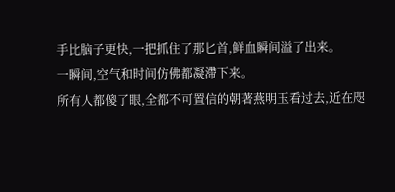手比脑子更快,一把抓住了那匕首,鲜血瞬间溢了出来。
一瞬间,空气和时间仿佛都凝滯下来。
所有人都傻了眼,全都不可置信的朝著燕明玉看过去,近在咫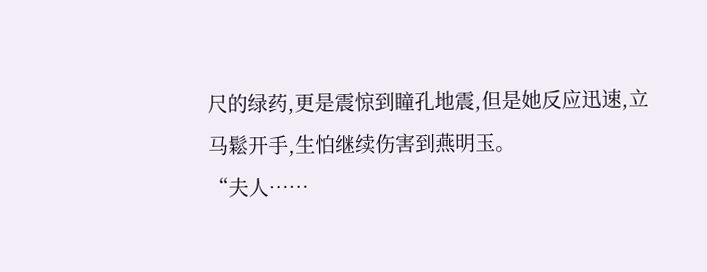尺的绿药,更是震惊到瞳孔地震,但是她反应迅速,立马鬆开手,生怕继续伤害到燕明玉。
“夫人……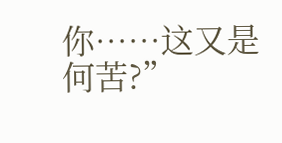你……这又是何苦?”